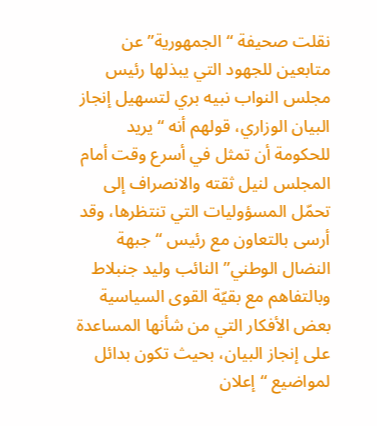نقلت صحيفة “الجمهورية” عن متابعين للجهود التي يبذلها رئيس مجلس النواب نبيه بري لتسهيل إنجاز البيان الوزاري، قولهم أنه “يريد للحكومة أن تمثل في أسرع وقت أمام المجلس لنيل ثقته والانصراف إلى تحمّل المسؤوليات التي تنتظرها، وقد أرسى بالتعاون مع رئيس “جبهة النضال الوطني” النائب وليد جنبلاط وبالتفاهم مع بقيّة القوى السياسية بعض الأفكار التي من شأنها المساعدة على إنجاز البيان، بحيث تكون بدائل لمواضيع “إعلان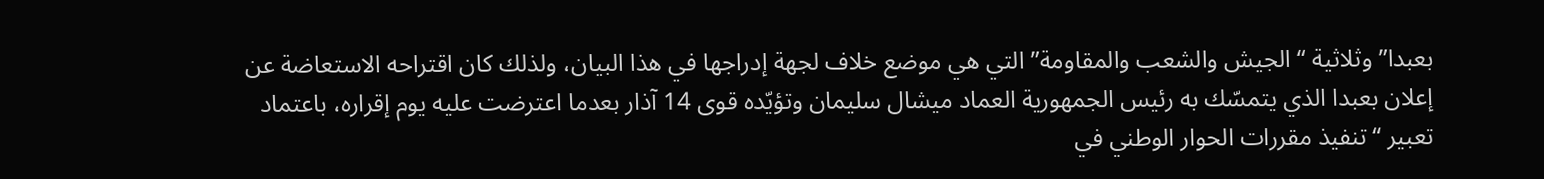بعبدا” وثلاثية “الجيش والشعب والمقاومة” التي هي موضع خلاف لجهة إدراجها في هذا البيان، ولذلك كان اقتراحه الاستعاضة عن إعلان بعبدا الذي يتمسّك به رئيس الجمهورية العماد ميشال سليمان وتؤيّده قوى 14 آذار بعدما اعترضت عليه يوم إقراره، باعتماد تعبير “تنفيذ مقررات الحوار الوطني في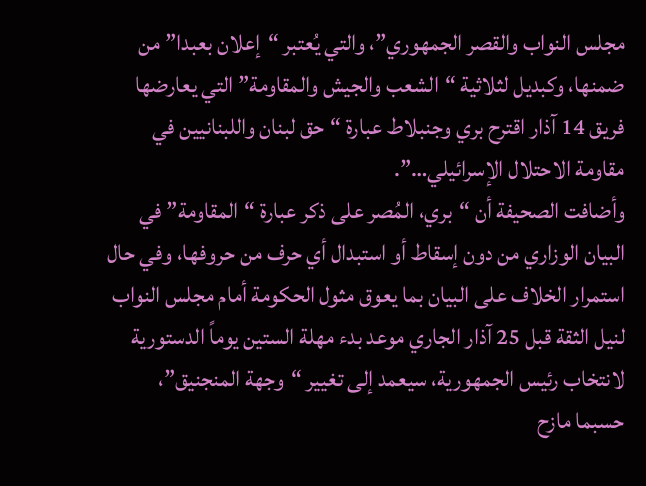مجلس النواب والقصر الجمهوري”، والتي يُعتبر “إعلان بعبدا” من ضمنها، وكبديل لثلاثية “الشعب والجيش والمقاومة” التي يعارضها فريق 14 آذار اقترح بري وجنبلاط عبارة “حق لبنان واللبنانيين في مقاومة الاحتلال الإسرائيلي…”.
وأضافت الصحيفة أن “بري، المُصر على ذكر عبارة “المقاومة” في البيان الوزاري من دون إسقاط أو استبدال أي حرف من حروفها، وفي حال استمرار الخلاف على البيان بما يعوق مثول الحكومة أمام مجلس النواب لنيل الثقة قبل 25 آذار الجاري موعد بدء مهلة الستين يوماً الدستورية لانتخاب رئيس الجمهورية، سيعمد إلى تغيير “وجهة المنجنيق”، حسبما مازح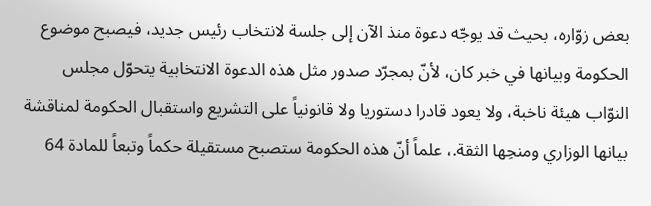بعض زوّاره، بحيث قد يوجّه دعوة منذ الآن إلى جلسة لانتخاب رئيس جديد، فيصبح موضوع الحكومة وبيانها في خبر كان، لأنّ بمجرّد صدور مثل هذه الدعوة الانتخابية يتحوّل مجلس النوّاب هيئة ناخبة، ولا يعود قادرا دستوريا ولا قانونياً على التشريع واستقبال الحكومة لمناقشة بيانها الوزاري ومنحِها الثقة.، علماً أنّ هذه الحكومة ستصبح مستقيلة حكماً وتبعاً للمادة 64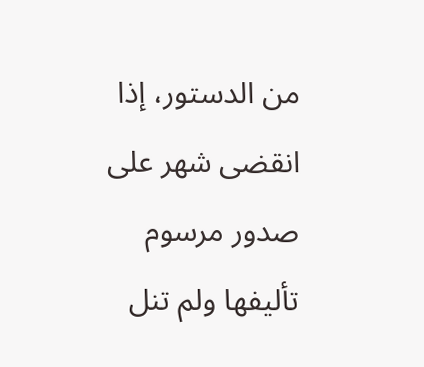من الدستور، إذا انقضى شهر على صدور مرسوم تأليفها ولم تنل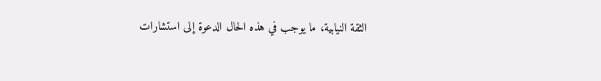الثقة النيابية، ما يوجب في هذه الحال الدعوة إلى استشارات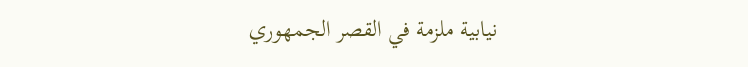نيابية ملزمة في القصر الجمهوري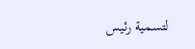لتسمية رئيس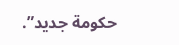حكومة جديد”.